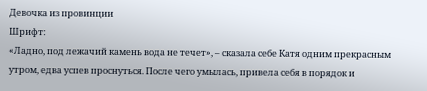Девочка из провинции
Шрифт:
«Ладно, под лежачий камень вода не течет», – сказала себе Катя одним прекрасным утром, едва успев проснуться. После чего умылась, привела себя в порядок и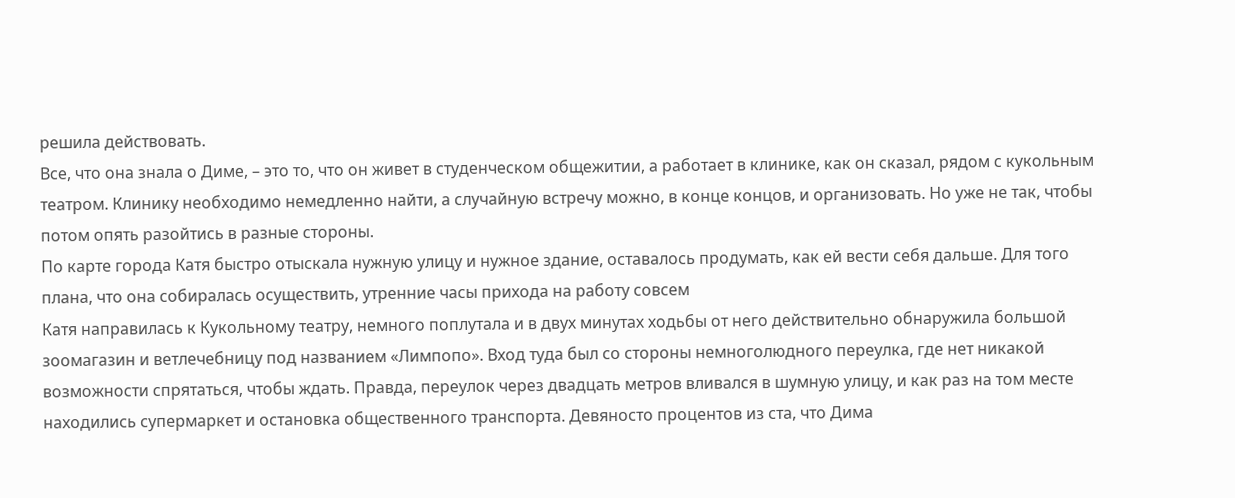решила действовать.
Все, что она знала о Диме, – это то, что он живет в студенческом общежитии, а работает в клинике, как он сказал, рядом с кукольным театром. Клинику необходимо немедленно найти, а случайную встречу можно, в конце концов, и организовать. Но уже не так, чтобы потом опять разойтись в разные стороны.
По карте города Катя быстро отыскала нужную улицу и нужное здание, оставалось продумать, как ей вести себя дальше. Для того плана, что она собиралась осуществить, утренние часы прихода на работу совсем
Катя направилась к Кукольному театру, немного поплутала и в двух минутах ходьбы от него действительно обнаружила большой зоомагазин и ветлечебницу под названием «Лимпопо». Вход туда был со стороны немноголюдного переулка, где нет никакой возможности спрятаться, чтобы ждать. Правда, переулок через двадцать метров вливался в шумную улицу, и как раз на том месте находились супермаркет и остановка общественного транспорта. Девяносто процентов из ста, что Дима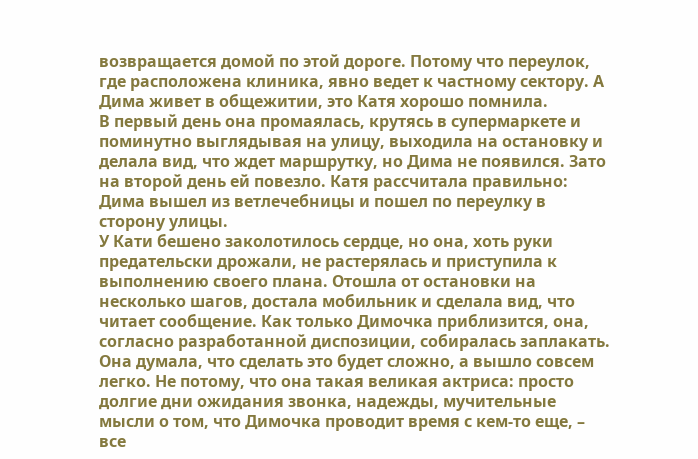возвращается домой по этой дороге. Потому что переулок, где расположена клиника, явно ведет к частному сектору. А Дима живет в общежитии, это Катя хорошо помнила.
В первый день она промаялась, крутясь в супермаркете и поминутно выглядывая на улицу, выходила на остановку и делала вид, что ждет маршрутку, но Дима не появился. Зато на второй день ей повезло. Катя рассчитала правильно: Дима вышел из ветлечебницы и пошел по переулку в сторону улицы.
У Кати бешено заколотилось сердце, но она, хоть руки предательски дрожали, не растерялась и приступила к выполнению своего плана. Отошла от остановки на несколько шагов, достала мобильник и сделала вид, что читает сообщение. Как только Димочка приблизится, она, согласно разработанной диспозиции, собиралась заплакать. Она думала, что сделать это будет сложно, а вышло совсем легко. Не потому, что она такая великая актриса: просто долгие дни ожидания звонка, надежды, мучительные мысли о том, что Димочка проводит время с кем-то еще, – все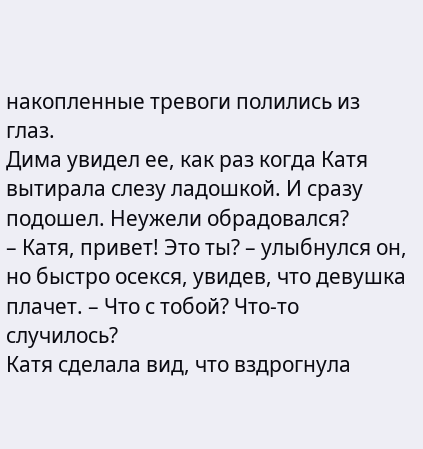накопленные тревоги полились из глаз.
Дима увидел ее, как раз когда Катя вытирала слезу ладошкой. И сразу подошел. Неужели обрадовался?
– Катя, привет! Это ты? – улыбнулся он, но быстро осекся, увидев, что девушка плачет. – Что с тобой? Что-то случилось?
Катя сделала вид, что вздрогнула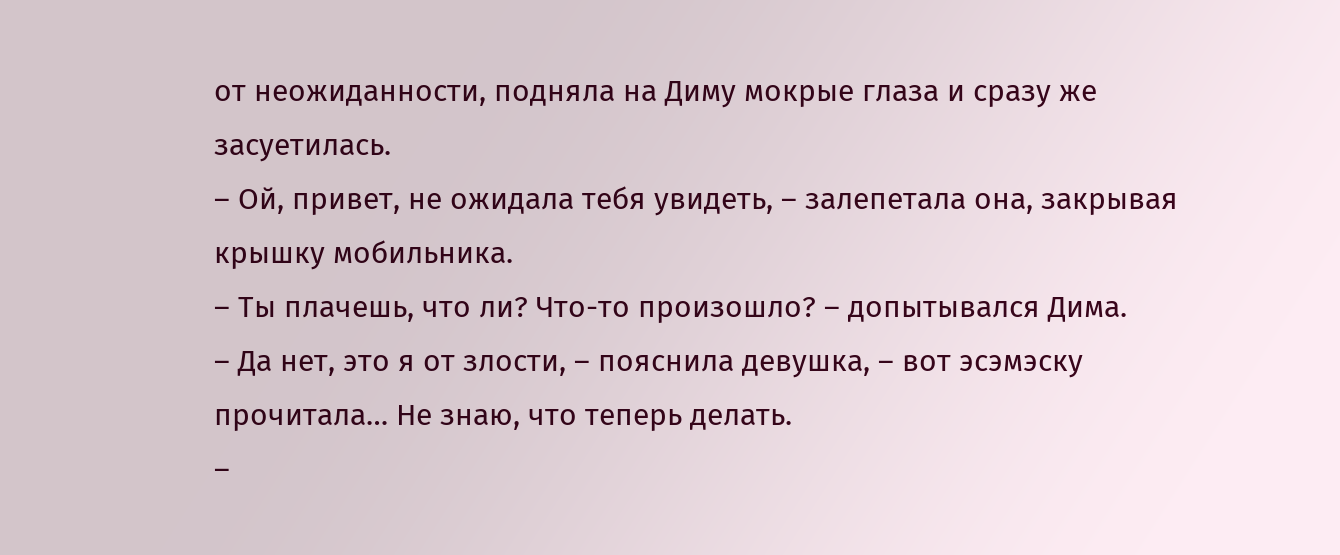от неожиданности, подняла на Диму мокрые глаза и сразу же засуетилась.
– Ой, привет, не ожидала тебя увидеть, – залепетала она, закрывая крышку мобильника.
– Ты плачешь, что ли? Что-то произошло? – допытывался Дима.
– Да нет, это я от злости, – пояснила девушка, – вот эсэмэску прочитала… Не знаю, что теперь делать.
–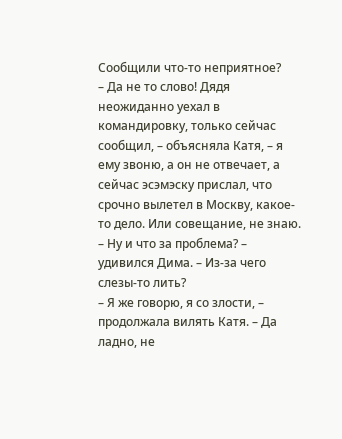Сообщили что-то неприятное?
– Да не то слово! Дядя неожиданно уехал в командировку, только сейчас сообщил, – объясняла Катя, – я ему звоню, а он не отвечает, а сейчас эсэмэску прислал, что срочно вылетел в Москву, какое-то дело. Или совещание, не знаю.
– Ну и что за проблема? – удивился Дима. – Из-за чего слезы-то лить?
– Я же говорю, я со злости, – продолжала вилять Катя. – Да ладно, не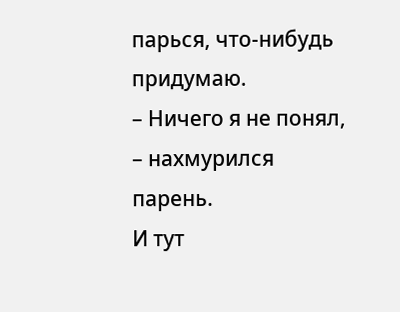парься, что-нибудь придумаю.
– Ничего я не понял, – нахмурился парень.
И тут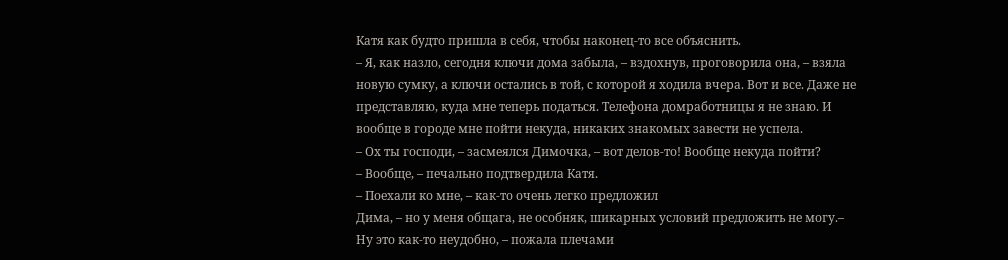Катя как будто пришла в себя, чтобы наконец-то все объяснить.
– Я, как назло, сегодня ключи дома забыла, – вздохнув, проговорила она, – взяла новую сумку, а ключи остались в той, с которой я ходила вчера. Вот и все. Даже не представляю, куда мне теперь податься. Телефона домработницы я не знаю. И вообще в городе мне пойти некуда, никаких знакомых завести не успела.
– Ох ты господи, – засмеялся Димочка, – вот делов-то! Вообще некуда пойти?
– Вообще, – печально подтвердила Катя.
– Поехали ко мне, – как-то очень легко предложил
Дима, – но у меня общага, не особняк, шикарных условий предложить не могу.– Ну это как-то неудобно, – пожала плечами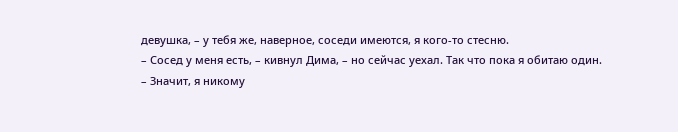девушка, – у тебя же, наверное, соседи имеются, я кого-то стесню.
– Сосед у меня есть, – кивнул Дима, – но сейчас уехал. Так что пока я обитаю один.
– Значит, я никому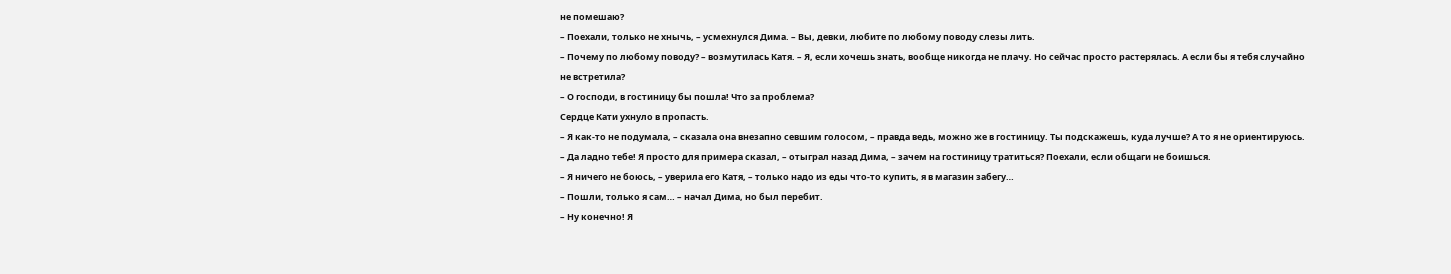не помешаю?
– Поехали, только не хнычь, – усмехнулся Дима. – Вы, девки, любите по любому поводу слезы лить.
– Почему по любому поводу? – возмутилась Катя. – Я, если хочешь знать, вообще никогда не плачу. Но сейчас просто растерялась. А если бы я тебя случайно не встретила?
– О господи, в гостиницу бы пошла! Что за проблема?
Сердце Кати ухнуло в пропасть.
– Я как-то не подумала, – сказала она внезапно севшим голосом, – правда ведь, можно же в гостиницу. Ты подскажешь, куда лучше? А то я не ориентируюсь.
– Да ладно тебе! Я просто для примера сказал, – отыграл назад Дима, – зачем на гостиницу тратиться? Поехали, если общаги не боишься.
– Я ничего не боюсь, – уверила его Катя, – только надо из еды что-то купить, я в магазин забегу…
– Пошли, только я сам… – начал Дима, но был перебит.
– Ну конечно! Я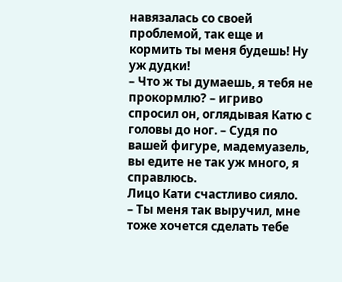навязалась со своей проблемой, так еще и кормить ты меня будешь! Ну уж дудки!
– Что ж ты думаешь, я тебя не прокормлю? – игриво спросил он, оглядывая Катю с головы до ног. – Судя по вашей фигуре, мадемуазель, вы едите не так уж много, я справлюсь.
Лицо Кати счастливо сияло.
– Ты меня так выручил, мне тоже хочется сделать тебе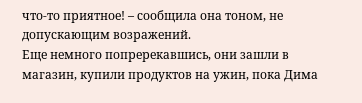что-то приятное! – сообщила она тоном, не допускающим возражений.
Еще немного попререкавшись, они зашли в магазин, купили продуктов на ужин, пока Дима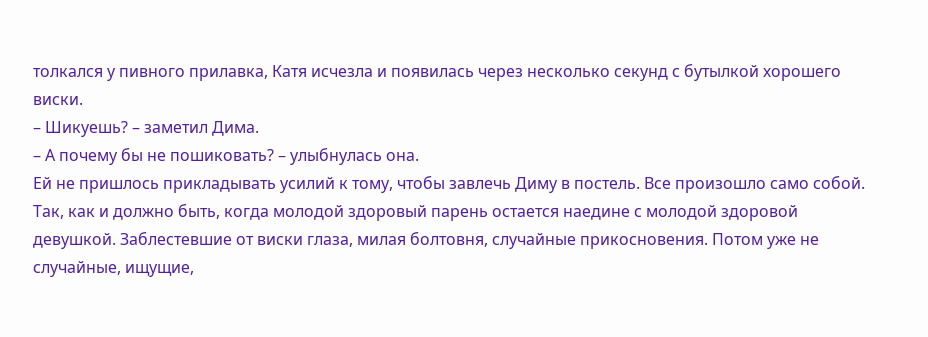толкался у пивного прилавка, Катя исчезла и появилась через несколько секунд с бутылкой хорошего виски.
– Шикуешь? – заметил Дима.
– А почему бы не пошиковать? – улыбнулась она.
Ей не пришлось прикладывать усилий к тому, чтобы завлечь Диму в постель. Все произошло само собой. Так, как и должно быть, когда молодой здоровый парень остается наедине с молодой здоровой девушкой. Заблестевшие от виски глаза, милая болтовня, случайные прикосновения. Потом уже не случайные, ищущие,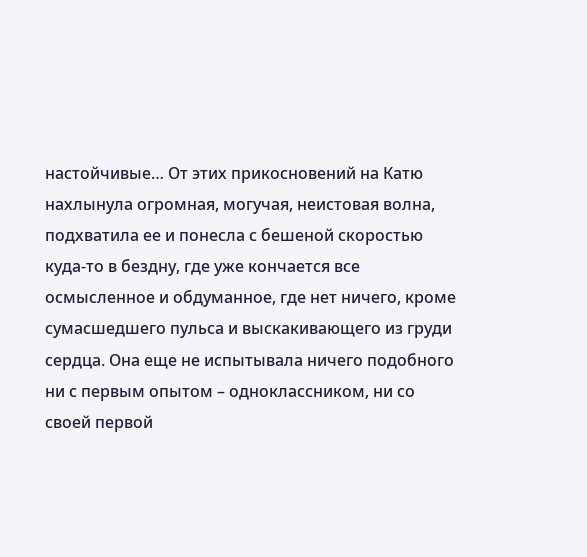настойчивые… От этих прикосновений на Катю нахлынула огромная, могучая, неистовая волна, подхватила ее и понесла с бешеной скоростью куда-то в бездну, где уже кончается все осмысленное и обдуманное, где нет ничего, кроме сумасшедшего пульса и выскакивающего из груди сердца. Она еще не испытывала ничего подобного ни с первым опытом – одноклассником, ни со своей первой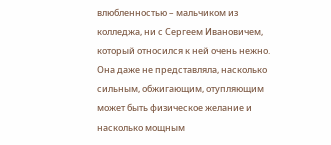влюбленностью – мальчиком из колледжа, ни с Сергеем Ивановичем, который относился к ней очень нежно. Она даже не представляла, насколько сильным, обжигающим, отупляющим может быть физическое желание и насколько мощным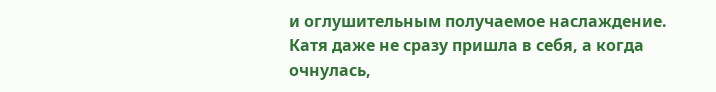и оглушительным получаемое наслаждение. Катя даже не сразу пришла в себя, а когда очнулась,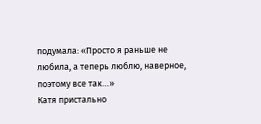подумала: «Просто я раньше не любила, а теперь люблю, наверное, поэтому все так…»
Катя пристально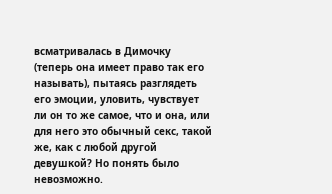всматривалась в Димочку (теперь она имеет право так его называть), пытаясь разглядеть его эмоции, уловить, чувствует ли он то же самое, что и она, или для него это обычный секс, такой же, как с любой другой девушкой? Но понять было невозможно.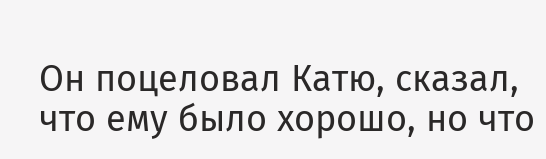Он поцеловал Катю, сказал, что ему было хорошо, но что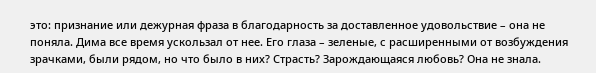это: признание или дежурная фраза в благодарность за доставленное удовольствие – она не поняла. Дима все время ускользал от нее. Его глаза – зеленые, с расширенными от возбуждения зрачками, были рядом, но что было в них? Страсть? Зарождающаяся любовь? Она не знала.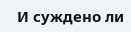И суждено ли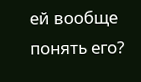ей вообще понять его?